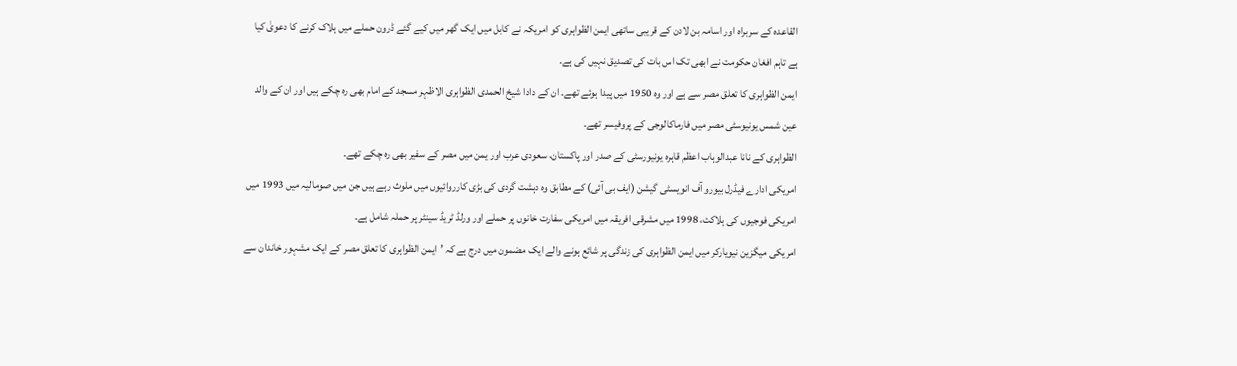القاعدہ کے سربراہ اور اسامہ بن لادن کے قریبی ساتھی ایمن الظواہری کو امریکہ نے کابل میں ایک گھر میں کیے گئے ڈرون حملے میں ہلاک کرنے کا دعویٰ کیا ہے تاہم افغان حکومت نے ابھی تک اس بات کی تصدیق نہیں کی ہے۔
ایمن الظواہری کا تعلق مصر سے ہے اور وہ 1950 میں پیدا ہوئے تھے۔ ان کے دادا شیخ الحمدی الظواہری الاظہر مسجد کے امام بھی رہ چکے ہیں اور ان کے والد عین شمس یونیوسٹی مصر میں فارماکالوجی کے پروفیسر تھے۔
الظواہری کے نانا عبدالوہاب اعظم قاہرہ یونیورسٹی کے صدر اور پاکستان، سعودی عرب اور یمن میں مصر کے سفیر بھی رہ چکے تھے۔
امریکی ادارے فیڈرل بیورو آف انویسٹی گیشن (ایف بی آئی) کے مطابق وہ دہشت گردی کی بڑی کارروائیوں میں ملوث رہے ہیں جن میں صومالیہ میں 1993 میں امریکی فوجیوں کی ہلاکت، 1998 میں مشرقی افریقہ میں امریکی سفارت خانوں پر حملے اور ورلڈ ٹریڈ سینٹر پر حملہ شامل ہے۔
امریکی میگزین نیویارکر میں ایمن الظواہری کی زندگی پر شائع ہونے والے ایک مضمون میں درج ہے کہ ’ایمن الظواہری کا تعلق مصر کے ایک مشہور خاندان سے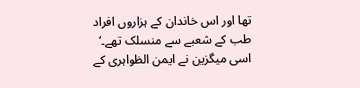تھا اور اس خاندان کے ہزاروں افراد طب کے شعبے سے منسلک تھے۔‘
اسی میگزین نے ایمن الظواہری کے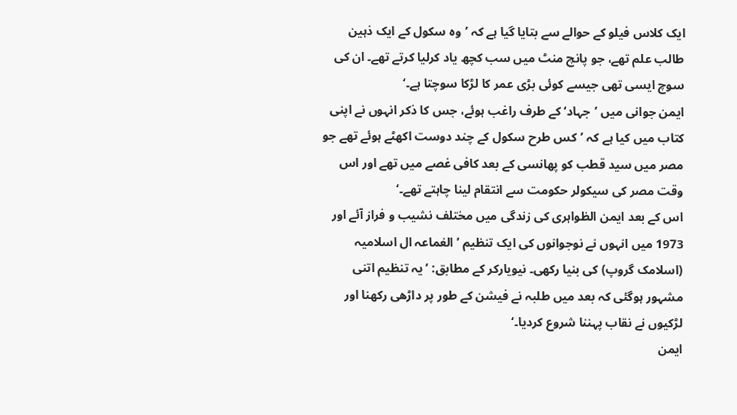ایک کلاس فیلو کے حوالے سے بتایا گیا ہے کہ ’وہ سکول کے ایک ذہین طالب علم تھے، جو پانچ منٹ میں سب کچھ یاد کرلیا کرتے تھے۔ ان کی سوچ ایسی تھی جیسے کوئی بڑی عمر کا لڑکا سوچتا ہے۔‘
ایمن جوانی میں ’جہاد‘ کے طرف راغب ہوئے، جس کا ذکر انہوں نے اپنی کتاب میں کیا ہے کہ ’کس طرح سکول کے چند دوست اکھٹے ہوئے تھے جو مصر میں سید قطب کو پھانسی کے بعد کافی غصے میں تھے اور اس وقت مصر کی سیکولر حکومت سے انتقام لینا چاہتے تھے۔‘
اس کے بعد ایمن الظواہری کی زندگی میں مختلف نشیب و فراز آئے اور 1973 میں انہوں نے نوجوانوں کی ایک تنظیم ’الغماعہ ال اسلامیہ (اسلامک گروپ) کی بنیا رکھی۔ نیویارکر کے مطابق: ’یہ تنظیم اتنی مشہور ہوگئی کہ بعد میں طلبہ نے فیشن کے طور پر داڑھی رکھنا اور لڑکیوں نے نقاب پہننا شروع کردیا۔‘
ایمن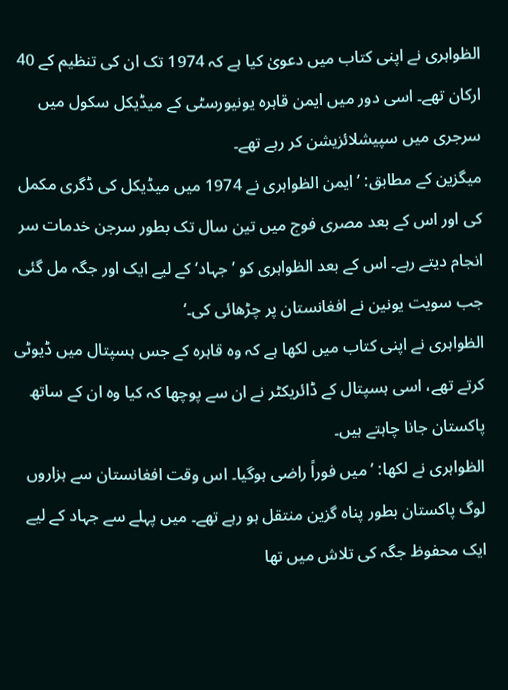الظواہری نے اپنی کتاب میں دعویٰ کیا ہے کہ 1974 تک ان کی تنظیم کے 40 ارکان تھے۔ اسی دور میں ایمن قاہرہ یونیورسٹی کے میڈیکل سکول میں سرجری میں سپیشلائزیشن کر رہے تھے۔
میگزین کے مطابق: ’ایمن الظواہری نے 1974 میں میڈیکل کی ڈگری مکمل کی اور اس کے بعد مصری فوج میں تین سال تک بطور سرجن خدمات سر انجام دیتے رہے۔ اس کے بعد الظواہری کو ’جہاد‘ کے لیے ایک اور جگہ مل گئی جب سویت یونین نے افغانستان پر چڑھائی کی۔‘
الظواہری نے اپنی کتاب میں لکھا ہے کہ وہ قاہرہ کے جس ہسپتال میں ڈیوٹی کرتے تھے، اسی ہسپتال کے ڈائریکٹر نے ان سے پوچھا کہ کیا وہ ان کے ساتھ پاکستان جانا چاہتے ہیں۔
الظواہری نے لکھا: ’میں فوراً راضی ہوگیا۔ اس وقت افغانستان سے ہزاروں لوگ پاکستان بطور پناہ گزین منتقل ہو رہے تھے۔ میں پہلے سے جہاد کے لیے ایک محفوظ جگہ کی تلاش میں تھا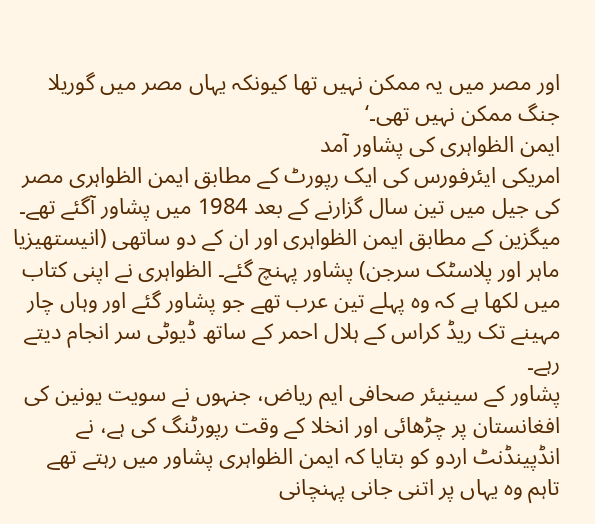اور مصر میں یہ ممکن نہیں تھا کیونکہ یہاں مصر میں گوریلا جنگ ممکن نہیں تھی۔‘
ایمن الظواہری کی پشاور آمد
امریکی ایئرفورس کی ایک رپورٹ کے مطابق ایمن الظواہری مصر کی جیل میں تین سال گزارنے کے بعد 1984 میں پشاور آگئے تھے۔
میگزین کے مطابق ایمن الظواہری اور ان کے دو ساتھی (انیستھیزیا ماہر اور پلاسٹک سرجن) پشاور پہنچ گئے۔ الظواہری نے اپنی کتاب میں لکھا ہے کہ وہ پہلے تین عرب تھے جو پشاور گئے اور وہاں چار مہینے تک ریڈ کراس کے ہلال احمر کے ساتھ ڈیوٹی سر انجام دیتے رہے۔
پشاور کے سینیئر صحافی ایم ریاض، جنہوں نے سویت یونین کی افغانستان پر چڑھائی اور انخلا کے وقت رپورٹنگ کی ہے، نے انڈپینڈنٹ اردو کو بتایا کہ ایمن الظواہری پشاور میں رہتے تھے تاہم وہ یہاں پر اتنی جانی پہنچانی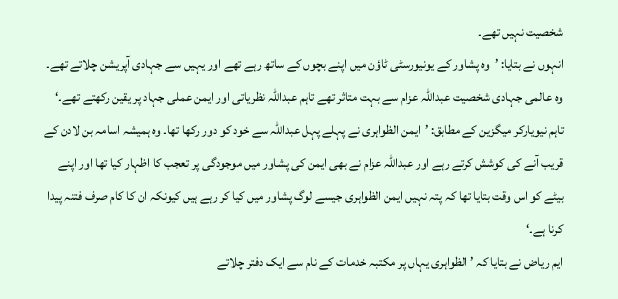شخصیت نہیں تھے۔
انہوں نے بتایا: ’وہ پشاور کے یونیورسٹی ٹاؤن میں اپنے بچوں کے ساتھ رہے تھے اور یہیں سے جہادی آپریشن چلاتے تھے۔ وہ عالمی جہادی شخصیت عبداللہ عزام سے بہت متاثر تھے تاہم عبداللہ نظریاتی اور ایمن عملی جہاد پر یقین رکھتے تھے۔‘
تاہم نیویارکر میگزین کے مطابق: ’ایمن الظواہری نے پہلے پہل عبداللہ سے خود کو دور رکھا تھا۔ وہ ہمیشہ اسامہ بن لادن کے قریب آنے کی کوشش کرتے رہے اور عبداللہ عزام نے بھی ایمن کی پشاور میں موجودگی پر تعجب کا اظہار کیا تھا اور اپنے بیٹے کو اس وقت بتایا تھا کہ پتہ نہیں ایمن الظواہری جیسے لوگ پشاور میں کیا کر رہے ہیں کیونکہ ان کا کام صرف فتنہ پیدا کرنا ہے۔‘
ایم ریاض نے بتایا کہ ’الظواہری یہاں پر مکتبہ خدمات کے نام سے ایک دفتر چلاتے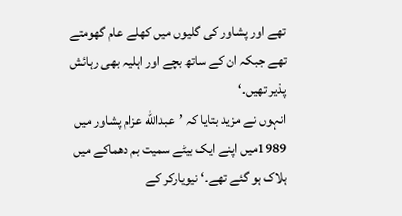تھے اور پشاور کی گلیوں میں کھلے عام گھومتے تھے جبکہ ان کے ساتھ بچے اور اہلیہ بھی رہائش پذیر تھیں۔‘
انہوں نے مزید بتایا کہ ’عبدالله عزام پشاور میں 1989میں اپنے ایک بیٹے سمیت بم دھماکے میں ہلاک ہو گئے تھے۔‘ نیویارکر کے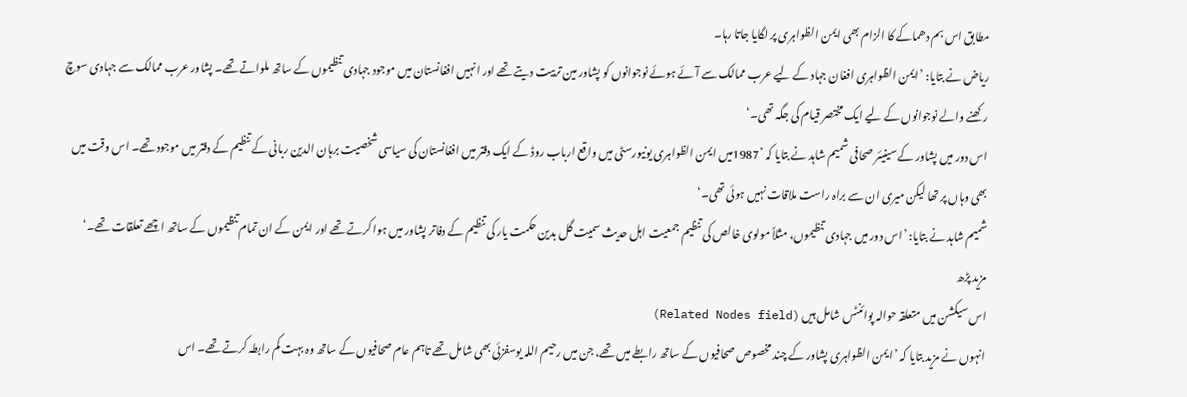مطابق اس بم دھماکے کا الزام بھی ایمن الظواہری پر لگایا جاتا رہا۔
ریاض نے بتایا: ’ایمن الظواہری افغان جہاد کے لیے عرب ممالک سے آئے ہوئے نوجوانوں کو پشاور مین تربیت دیتے تھے اور انہیں افغانستان میں موجود جہادی تنظیموں کے ساتھ ملواتے تھے۔ پشاور عرب ممالک سے جہادی سوچ رکھنے والے نوجوانوں کے لیے ایک مختصر قیام کی جگہ تھی۔‘
اس دور میں پشاور کے سینیئر صحافی شمیم شاہد نے بتایا کہ ’1987میں ایمن الظواہری یونیورسٹی میں واقع ارباب روڈ کے ایک دفتر میں افغانستان کی سیاسی شخصیت برہان الدین ربانی کے تنظیم کے دفتر میں موجود تھے۔ اس وقت میں بھی وہاں پر تھا لیکن میری ان سے براہ راست ملاقات نہیں ہوئی تھی۔‘
شمیم شاہد نے بتایا: ’اس دور میں جہادی تنظیموں، مثلاً مولوی خالص کی تنظیم جمعیت اہل حدیث سمیت گل بدین حکمت یار کی تنظیم کے دفاتر پشاور میں ہوا کرتے تھے اور ایمن کے ان تمام تنظیموں کے ساتھ اچھے تعلقات تھے۔‘
مزید پڑھ
اس سیکشن میں متعلقہ حوالہ پوائنٹس شامل ہیں (Related Nodes field)
انہوں نے مزید بتایا کہ ’ایمن الظواہری پشاور کے چند مخصوص صحافیوں کے ساتھ رابطے میں تھے، جن میں رحیم اللہ یوسفزئی بھی شامل تھے تاہم عام صحافیوں کے ساتھ وہ بہت کم رابطہ کرتے تھے۔ اس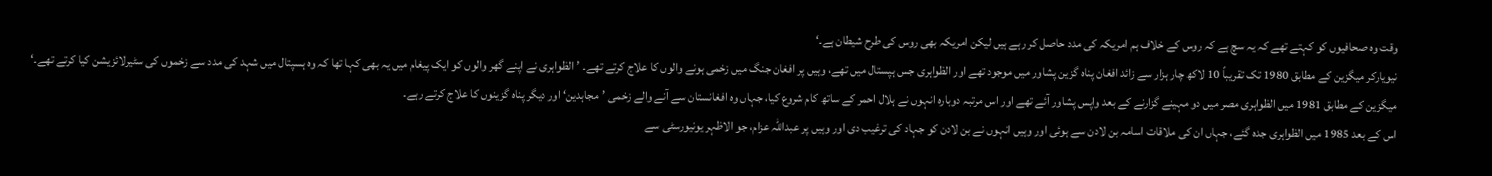وقت وہ صحافیوں کو کہتے تھے کہ یہ سچ ہے کہ روس کے خلاف ہم امریکہ کی مدد حاصل کر رہے ہیں لیکن امریکہ بھی روس کی طرح شیطان ہے۔‘
نیویارکر میگزین کے مطابق 1980 تک تقریباً 10 لاکھ چار ہزار سے زائد افغان پناہ گزین پشاور میں موجود تھے اور الظواہری جس ہپستال میں تھے، وہیں پر افغان جنگ میں زخمی ہونے والوں کا علاج کرتے تھے۔ ’الظواہری نے اپنے گھر والوں کو ایک پیغام میں یہ بھی کہا تھا کہ وہ ہسپتال میں شہد کی مدد سے زخموں کی سٹیرلائزیشن کیا کرتے تھے۔‘
میگزین کے مطابق 1981 میں الظواہری مصر میں دو مہینے گزارنے کے بعد واپس پشاور آئے تھے اور اس مرتبہ دوبارہ انہوں نے ہلال احمر کے ساتھ کام شروع کیا، جہاں وہ افغانستان سے آنے والے زخمی ’مجاہدین‘ اور دیگر پناہ گزینوں کا علاج کرتے رہے۔
اس کے بعد 1985 میں الظواہری جدہ گئے، جہاں ان کی ملاقات اسامہ بن لادن سے ہوئی اور وہیں انہوں نے بن لادن کو جہاد کی ترغیب دی اور وہیں پر عبداللہ عزام، جو الاظہر یونیورسٹی سے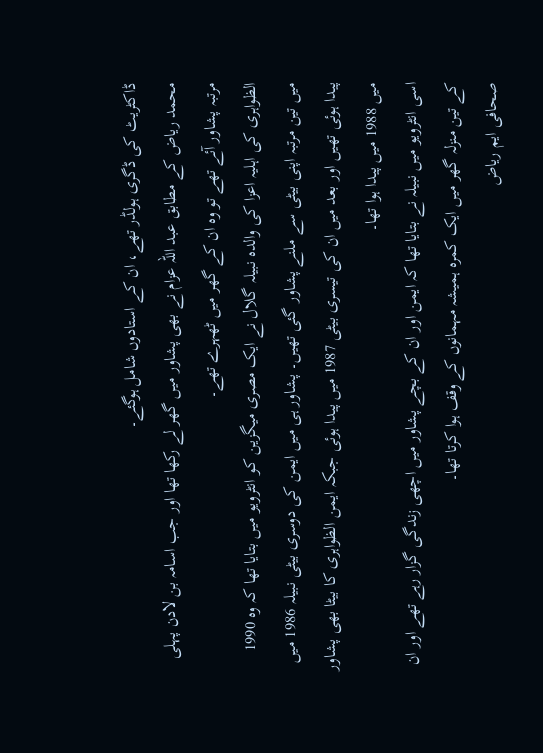ڈاکٹریٹ کی ڈگری ہولڈر تھے، ان کے استادوں شامل ہوگئے۔
محمد ریاض کے مطابق عبد اللہ عزام نے بھی پشاور میں گھر لے رکھا تھا اور جب اسامہ بن لادن پہلی مرتبہ پشاور آئے تھے تو وہ ان کے گھر میں ٹھہرے تھے۔
الظواہری کی اہلیہ اعزا کی والدہ نبیلہ گلال نے ایک مصری میگزین کو انٹرویو میں بتایا تھا کہ وہ 1990 میں تین مرتبہ اپنی بیٹی سے ملنے پشاور گئی تھیں۔ پشاور ہی میں ایمن کی دوسری بیٹی نبیلہ 1986 میں پیدا ہوئی تھیں اور بعد میں ان کی تیسری بیٹی 1987 میں پیدا ہوئی جبکہ ایمن الظواہری کا بیٹا بھی پشاور میں 1988 میں پیدا ہوا تھا۔
اسی انٹرویو میں نبیلہ نے بتایا تھا کہ ایمن اور ان کے بچے پشاور میں اچھی زندگی گزار رہے تھے اور ان کے تین منزلہ گھر میں ایک کمرہ ہمیشہ مہمانوں کے وقف ہوا کرتا تھا۔
صحافی ایم ریاض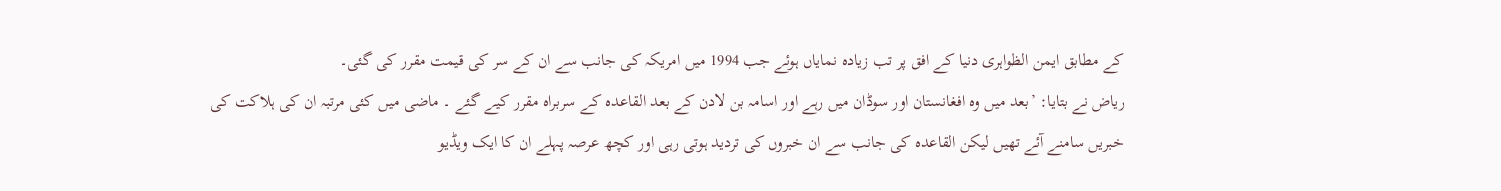کے مطابق ایمن الظواہری دنیا کے افق پر تب زیادہ نمایاں ہوئے جب 1994 میں امریکہ کی جانب سے ان کے سر کی قیمت مقرر کی گئی۔
ریاض نے بتایا: ’بعد میں وہ افغانستان اور سوڈان میں رہے اور اسامہ بن لادن کے بعد القاعدہ کے سربراہ مقرر کیے گئے ۔ ماضی میں کئی مرتبہ ان کی ہلاکت کی خبریں سامنے آئے تھیں لیکن القاعدہ کی جانب سے ان خبروں کی تردید ہوتی رہی اور کچھ عرصہ پہلے ان کا ایک ویڈیو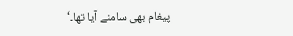پیغام بھی سامنے آیا تھا۔‘